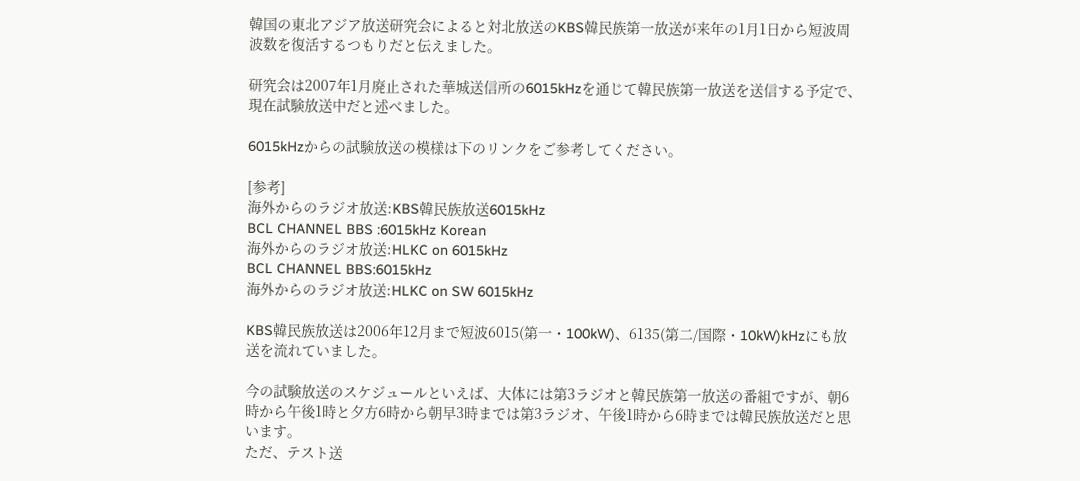韓国の東北アジア放送研究会によると対北放送のKBS韓民族第一放送が来年の1月1日から短波周波数を復活するつもりだと伝えました。

研究会は2007年1月廃止された華城送信所の6015kHzを通じて韓民族第一放送を送信する予定で、現在試験放送中だと述べました。

6015kHzからの試験放送の模様は下のリンクをご参考してください。

[参考]
海外からのラジオ放送:KBS韓民族放送6015kHz
BCL CHANNEL BBS :6015kHz Korean
海外からのラジオ放送:HLKC on 6015kHz
BCL CHANNEL BBS:6015kHz
海外からのラジオ放送:HLKC on SW 6015kHz

KBS韓民族放送は2006年12月まで短波6015(第一・100kW)、6135(第二/国際・10kW)kHzにも放送を流れていました。

今の試験放送のスケジュールといえば、大体には第3ラジオと韓民族第一放送の番組ですが、朝6時から午後1時と夕方6時から朝早3時までは第3ラジオ、午後1時から6時までは韓民族放送だと思います。
ただ、テスト送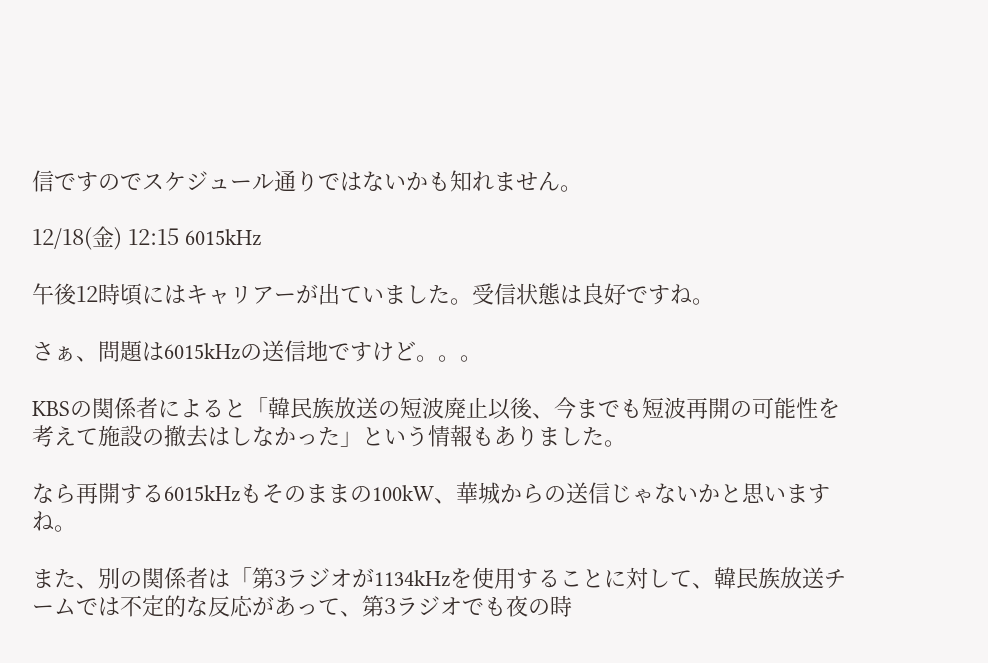信ですのでスケジュール通りではないかも知れません。

12/18(金) 12:15 6015kHz

午後12時頃にはキャリアーが出ていました。受信状態は良好ですね。

さぁ、問題は6015kHzの送信地ですけど。。。

KBSの関係者によると「韓民族放送の短波廃止以後、今までも短波再開の可能性を考えて施設の撤去はしなかった」という情報もありました。

なら再開する6015kHzもそのままの100kW、華城からの送信じゃないかと思いますね。

また、別の関係者は「第3ラジオが1134kHzを使用することに対して、韓民族放送チームでは不定的な反応があって、第3ラジオでも夜の時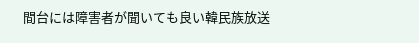間台には障害者が聞いても良い韓民族放送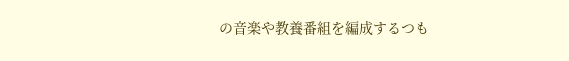の音楽や教養番組を編成するつも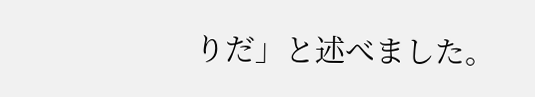りだ」と述べました。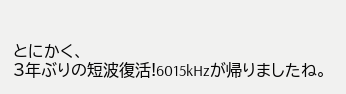とにかく、
3年ぶりの短波復活!6015kHzが帰りましたね。